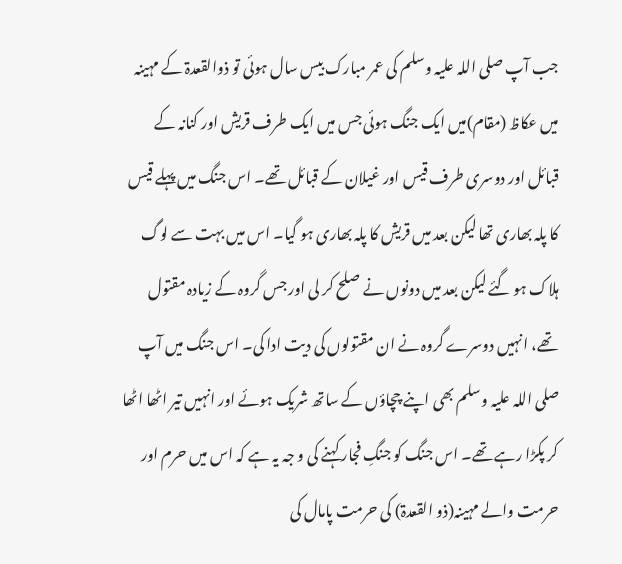جب آپ صلی اللہ علیہ وسلم کی عمر مبارک بیس سال ہوئی تو ذوالقعدۃ کے مہینہ میں عکاظ (مقام)میں ایک جنگ ہوئی جس میں ایک طرف قریش اور کنانہ کے قبائل اور دوسری طرف قیس اور غیلان کے قبائل تھے۔ اس جنگ میں پہلے قیس کا پلہ بھاری تھا لیکن بعد میں قریش کا پلہ بھاری ہو گیا۔ اس میں بہت سے لوگ ہلاک ہو گئے لیکن بعد میں دونوں نے صلح کر لی اور جس گروہ کے زیادہ مقتول تھے، انہیں دوسرے گروہ نے ان مقتولوں کی دیت ادا کی۔ اس جنگ میں آپ صلی اللہ علیہ وسلم بھی اپنے چچاؤں کے ساتھ شریک ہوئے اور انہیں تیر اٹھا اٹھا کر پکڑا رہے تھے۔ اس جنگ کو جنگِ فجار کہنے کی و جہ یہ ہے کہ اس میں حرم اور حرمت والے مہینہ(ذو القعدۃ) کی حرمت پامال کی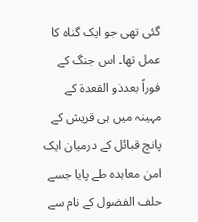گئی تھی جو ایک گناہ کا عمل تھا۔ اس جنگ کے فوراً بعدذو القعدۃ کے مہینہ میں ہی قریش کے پانچ قبائل کے درمیان ایک امن معاہدہ طے پایا جسے حلف الفضول کے نام سے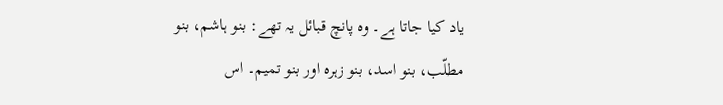یاد کیا جاتا ہے۔ وہ پانچ قبائل یہ تھے: بنو ہاشم، بنو مطلّب، بنو اسد، بنو زہرہ اور بنو تمیم۔ اس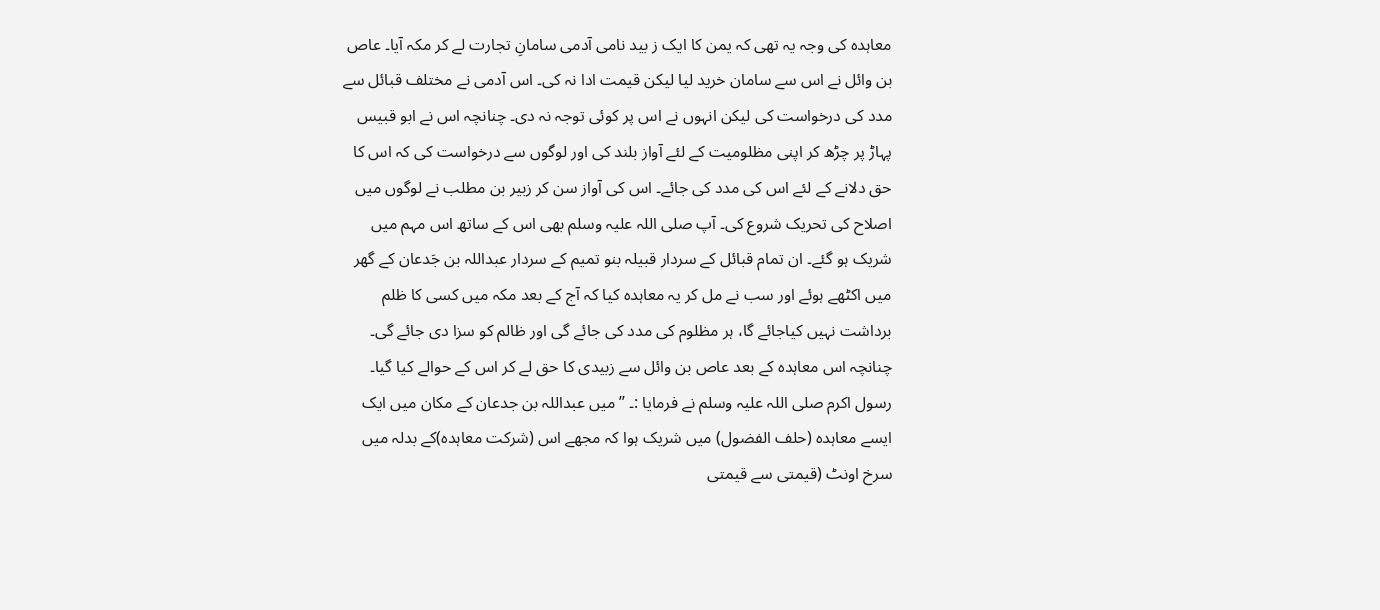معاہدہ کی وجہ یہ تھی کہ یمن کا ایک ز بید نامی آدمی سامانِ تجارت لے کر مکہ آیا۔ عاص بن وائل نے اس سے سامان خرید لیا لیکن قیمت ادا نہ کی۔ اس آدمی نے مختلف قبائل سے مدد کی درخواست کی لیکن انہوں نے اس پر کوئی توجہ نہ دی۔ چنانچہ اس نے ابو قبیس پہاڑ پر چڑھ کر اپنی مظلومیت کے لئے آواز بلند کی اور لوگوں سے درخواست کی کہ اس کا حق دلانے کے لئے اس کی مدد کی جائے۔ اس کی آواز سن کر زبیر بن مطلب نے لوگوں میں اصلاح کی تحریک شروع کی۔ آپ صلی اللہ علیہ وسلم بھی اس کے ساتھ اس مہم میں شریک ہو گئے۔ ان تمام قبائل کے سردار قبیلہ بنو تمیم کے سردار عبداللہ بن جَدعان کے گھر میں اکٹھے ہوئے اور سب نے مل کر یہ معاہدہ کیا کہ آج کے بعد مکہ میں کسی کا ظلم برداشت نہیں کیاجائے گا، ہر مظلوم کی مدد کی جائے گی اور ظالم کو سزا دی جائے گی۔ چنانچہ اس معاہدہ کے بعد عاص بن وائل سے زبیدی کا حق لے کر اس کے حوالے کیا گیا۔ رسول اکرم صلی اللہ علیہ وسلم نے فرمایا :۔ ’’میں عبداللہ بن جدعان کے مکان میں ایک ایسے معاہدہ (حلف الفضول) میں شریک ہوا کہ مجھے اس (شرکت معاہدہ)کے بدلہ میں سرخ اونٹ (قیمتی سے قیمتی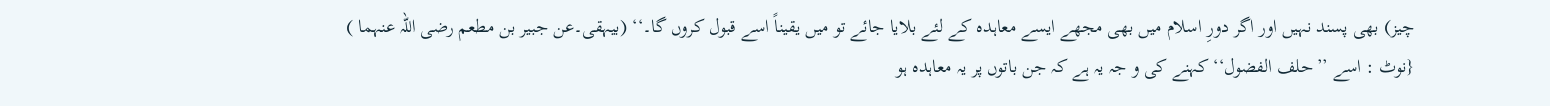چیز) بھی پسند نہیں اور اگر دورِ اسلام میں بھی مجھے ایسے معاہدہ کے لئے بلایا جائے تو میں یقیناً اسے قبول کروں گا۔‘‘ (بیہقی۔عن جبیر بن مطعم رضی اللہ عنہما )
{نوٹ : اسے ’’حلف الفضول‘‘ کہنے کی و جہ یہ ہے کہ جن باتوں پر یہ معاہدہ ہو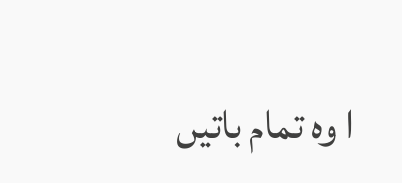ا وہ تمام باتیں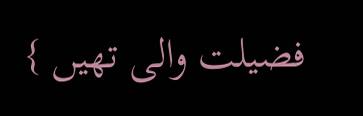فضیلت والی تھیں }